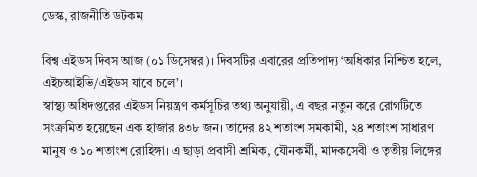ডেস্ক, রাজনীতি ডটকম

বিশ্ব এইডস দিবস আজ (০১ ডিসেম্বর)। দিবসটির এবারের প্রতিপাদ্য ‘অধিকার নিশ্চিত হলে, এইচআইভি/এইডস যাবে চলে’।
স্বাস্থ্য অধিদপ্তরের এইডস নিয়ন্ত্রণ কর্মসূচির তথ্য অনুযায়ী, এ বছর নতুন করে রোগটিতে সংক্রমিত হয়েছেন এক হাজার ৪৩৮ জন। তাদের ৪২ শতাংশ সমকামী, ২৪ শতাংশ সাধারণ মানুষ ও ১০ শতাংশ রোহিঙ্গা। এ ছাড়া প্রবাসী শ্রমিক, যৌনকর্মী, মাদকসেবী ও তৃতীয় লিঙ্গের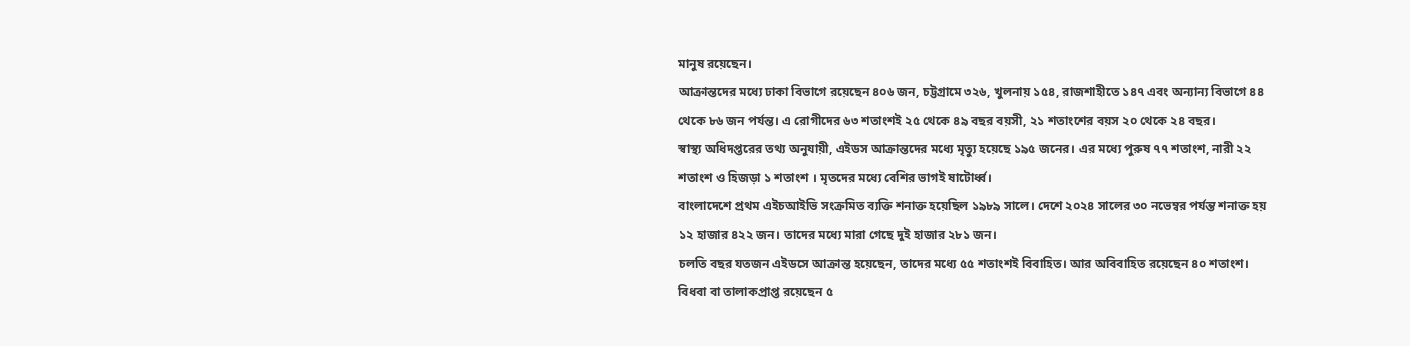মানুষ রয়েছেন।
আক্রান্তদের মধ্যে ঢাকা বিভাগে রয়েছেন ৪০৬ জন, চট্টগ্রামে ৩২৬, খুলনায় ১৫৪, রাজশাহীতে ১৪৭ এবং অন্যান্য বিভাগে ৪৪ থেকে ৮৬ জন পর্যন্ত। এ রোগীদের ৬৩ শতাংশই ২৫ থেকে ৪৯ বছর বয়সী, ২১ শতাংশের বয়স ২০ থেকে ২৪ বছর।
স্বাস্থ্য অধিদপ্তরের তথ্য অনুযায়ী, এইডস আক্রান্তদের মধ্যে মৃত্যু হয়েছে ১৯৫ জনের। এর মধ্যে পুরুষ ৭৭ শতাংশ, নারী ২২ শতাংশ ও হিজড়া ১ শতাংশ । মৃতদের মধ্যে বেশির ভাগই ষাটোর্ধ্ব।
বাংলাদেশে প্রথম এইচআইভি সংক্রমিত ব্যক্তি শনাক্ত হয়েছিল ১৯৮৯ সালে। দেশে ২০২৪ সালের ৩০ নভেম্বর পর্যন্ত শনাক্ত হয় ১২ হাজার ৪২২ জন। তাদের মধ্যে মারা গেছে দুই হাজার ২৮১ জন।
চলতি বছর যতজন এইডসে আক্রান্ত হয়েছেন, তাদের মধ্যে ৫৫ শতাংশই বিবাহিত। আর অবিবাহিত রয়েছেন ৪০ শতাংশ। বিধবা বা তালাকপ্রাপ্ত রয়েছেন ৫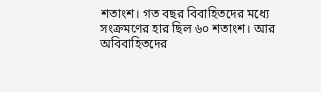শতাংশ। গত বছর বিবাহিতদের মধ্যে সংক্রমণের হার ছিল ৬০ শতাংশ। আর অবিবাহিতদের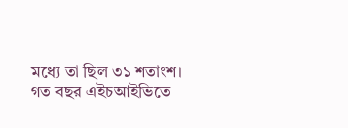মধ্যে তা ছিল ৩১ শতাংশ।
গত বছর এইচআইভিতে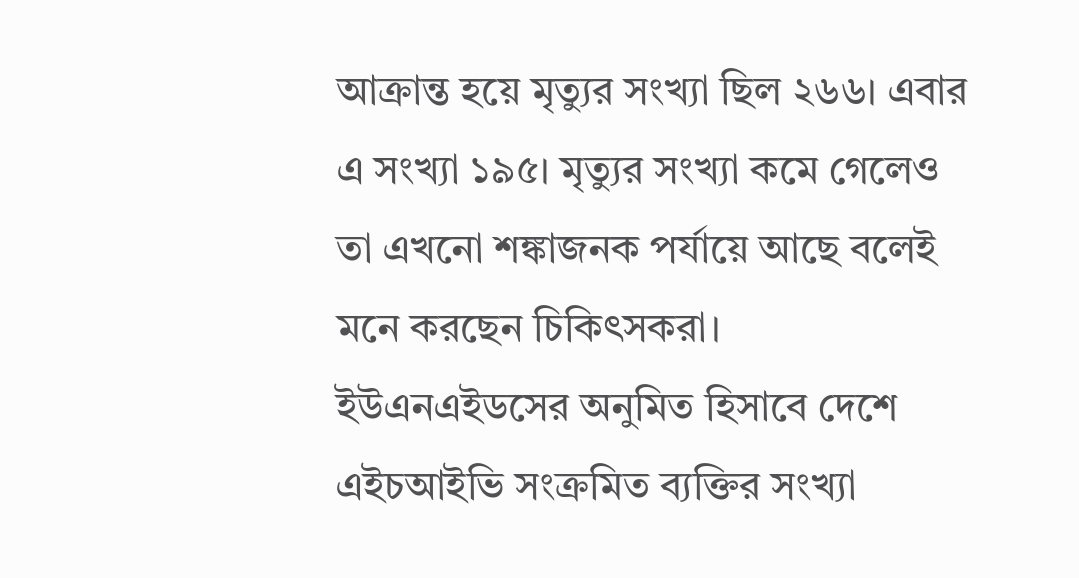আক্রান্ত হয়ে মৃত্যুর সংখ্যা ছিল ২৬৬। এবার এ সংখ্যা ১৯৫। মৃত্যুর সংখ্যা কমে গেলেও তা এখনো শঙ্কাজনক পর্যায়ে আছে বলেই মনে করছেন চিকিৎসকরা।
ইউএনএইডসের অনুমিত হিসাবে দেশে এইচআইভি সংক্রমিত ব্যক্তির সংখ্যা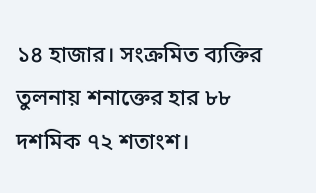১৪ হাজার। সংক্রমিত ব্যক্তির তুলনায় শনাক্তের হার ৮৮ দশমিক ৭২ শতাংশ।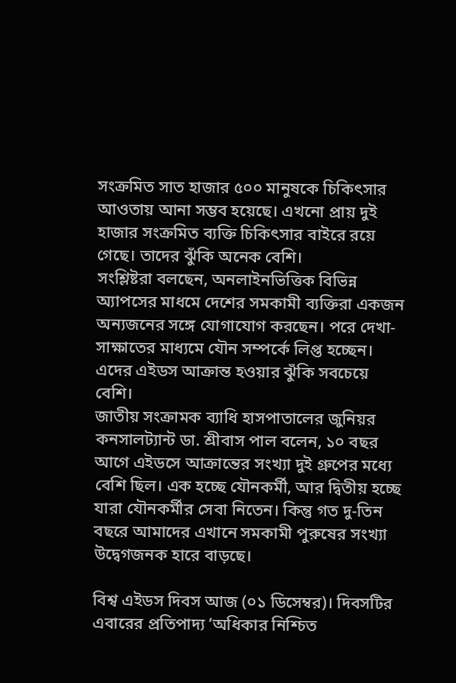সংক্রমিত সাত হাজার ৫০০ মানুষকে চিকিৎসার আওতায় আনা সম্ভব হয়েছে। এখনো প্রায় দুই হাজার সংক্রমিত ব্যক্তি চিকিৎসার বাইরে রয়ে গেছে। তাদের ঝুঁকি অনেক বেশি।
সংশ্লিষ্টরা বলছেন, অনলাইনভিত্তিক বিভিন্ন অ্যাপসের মাধমে দেশের সমকামী ব্যক্তিরা একজন অন্যজনের সঙ্গে যোগাযোগ করছেন। পরে দেখা-সাক্ষাতের মাধ্যমে যৌন সম্পর্কে লিপ্ত হচ্ছেন। এদের এইডস আক্রান্ত হওয়ার ঝুঁকি সবচেয়ে বেশি।
জাতীয় সংক্রামক ব্যাধি হাসপাতালের জুনিয়র কনসালট্যান্ট ডা. শ্রীবাস পাল বলেন, ১০ বছর আগে এইডসে আক্রান্তের সংখ্যা দুই গ্রুপের মধ্যে বেশি ছিল। এক হচ্ছে যৌনকর্মী, আর দ্বিতীয় হচ্ছে যারা যৌনকর্মীর সেবা নিতেন। কিন্তু গত দু-তিন বছরে আমাদের এখানে সমকামী পুরুষের সংখ্যা উদ্বেগজনক হারে বাড়ছে।

বিশ্ব এইডস দিবস আজ (০১ ডিসেম্বর)। দিবসটির এবারের প্রতিপাদ্য ‘অধিকার নিশ্চিত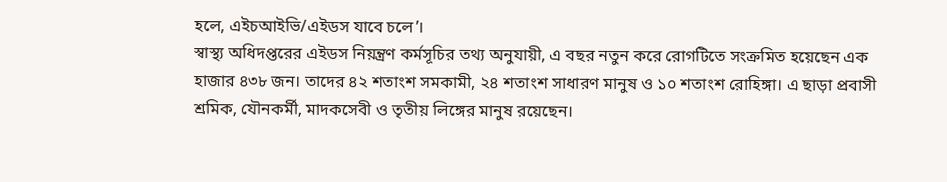হলে, এইচআইভি/এইডস যাবে চলে’।
স্বাস্থ্য অধিদপ্তরের এইডস নিয়ন্ত্রণ কর্মসূচির তথ্য অনুযায়ী, এ বছর নতুন করে রোগটিতে সংক্রমিত হয়েছেন এক হাজার ৪৩৮ জন। তাদের ৪২ শতাংশ সমকামী, ২৪ শতাংশ সাধারণ মানুষ ও ১০ শতাংশ রোহিঙ্গা। এ ছাড়া প্রবাসী শ্রমিক, যৌনকর্মী, মাদকসেবী ও তৃতীয় লিঙ্গের মানুষ রয়েছেন।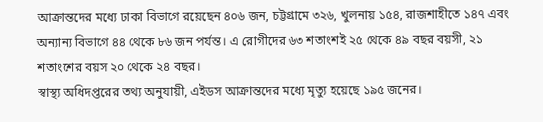আক্রান্তদের মধ্যে ঢাকা বিভাগে রয়েছেন ৪০৬ জন, চট্টগ্রামে ৩২৬, খুলনায় ১৫৪, রাজশাহীতে ১৪৭ এবং অন্যান্য বিভাগে ৪৪ থেকে ৮৬ জন পর্যন্ত। এ রোগীদের ৬৩ শতাংশই ২৫ থেকে ৪৯ বছর বয়সী, ২১ শতাংশের বয়স ২০ থেকে ২৪ বছর।
স্বাস্থ্য অধিদপ্তরের তথ্য অনুযায়ী, এইডস আক্রান্তদের মধ্যে মৃত্যু হয়েছে ১৯৫ জনের।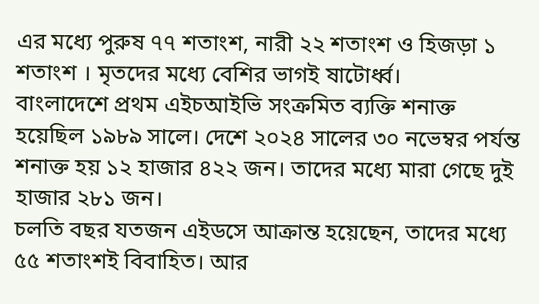এর মধ্যে পুরুষ ৭৭ শতাংশ, নারী ২২ শতাংশ ও হিজড়া ১ শতাংশ । মৃতদের মধ্যে বেশির ভাগই ষাটোর্ধ্ব।
বাংলাদেশে প্রথম এইচআইভি সংক্রমিত ব্যক্তি শনাক্ত হয়েছিল ১৯৮৯ সালে। দেশে ২০২৪ সালের ৩০ নভেম্বর পর্যন্ত শনাক্ত হয় ১২ হাজার ৪২২ জন। তাদের মধ্যে মারা গেছে দুই হাজার ২৮১ জন।
চলতি বছর যতজন এইডসে আক্রান্ত হয়েছেন, তাদের মধ্যে ৫৫ শতাংশই বিবাহিত। আর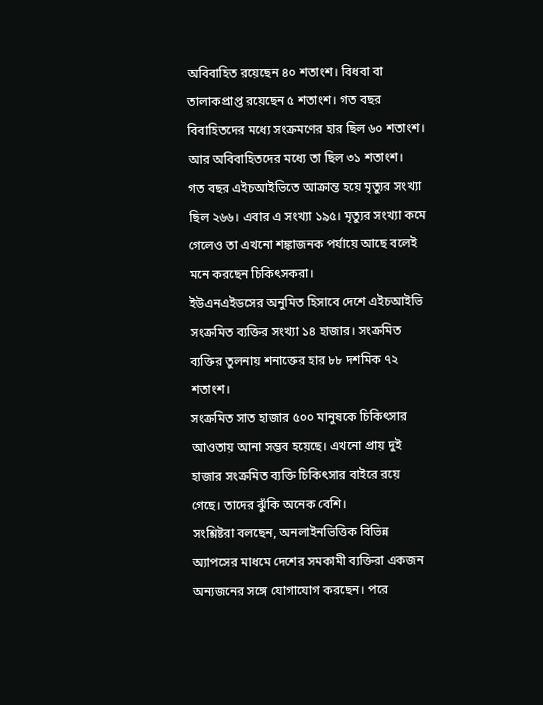অবিবাহিত রয়েছেন ৪০ শতাংশ। বিধবা বা তালাকপ্রাপ্ত রয়েছেন ৫ শতাংশ। গত বছর বিবাহিতদের মধ্যে সংক্রমণের হার ছিল ৬০ শতাংশ। আর অবিবাহিতদের মধ্যে তা ছিল ৩১ শতাংশ।
গত বছর এইচআইভিতে আক্রান্ত হয়ে মৃত্যুর সংখ্যা ছিল ২৬৬। এবার এ সংখ্যা ১৯৫। মৃত্যুর সংখ্যা কমে গেলেও তা এখনো শঙ্কাজনক পর্যায়ে আছে বলেই মনে করছেন চিকিৎসকরা।
ইউএনএইডসের অনুমিত হিসাবে দেশে এইচআইভি সংক্রমিত ব্যক্তির সংখ্যা ১৪ হাজার। সংক্রমিত ব্যক্তির তুলনায় শনাক্তের হার ৮৮ দশমিক ৭২ শতাংশ।
সংক্রমিত সাত হাজার ৫০০ মানুষকে চিকিৎসার আওতায় আনা সম্ভব হয়েছে। এখনো প্রায় দুই হাজার সংক্রমিত ব্যক্তি চিকিৎসার বাইরে রয়ে গেছে। তাদের ঝুঁকি অনেক বেশি।
সংশ্লিষ্টরা বলছেন, অনলাইনভিত্তিক বিভিন্ন অ্যাপসের মাধমে দেশের সমকামী ব্যক্তিরা একজন অন্যজনের সঙ্গে যোগাযোগ করছেন। পরে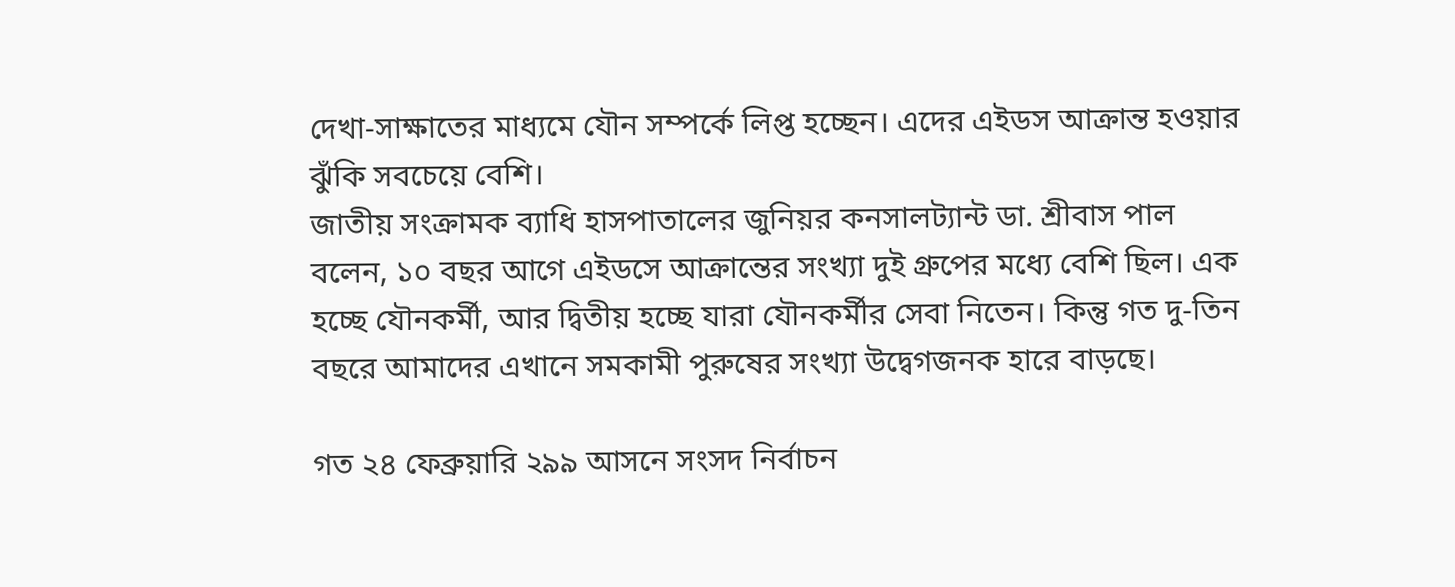দেখা-সাক্ষাতের মাধ্যমে যৌন সম্পর্কে লিপ্ত হচ্ছেন। এদের এইডস আক্রান্ত হওয়ার ঝুঁকি সবচেয়ে বেশি।
জাতীয় সংক্রামক ব্যাধি হাসপাতালের জুনিয়র কনসালট্যান্ট ডা. শ্রীবাস পাল বলেন, ১০ বছর আগে এইডসে আক্রান্তের সংখ্যা দুই গ্রুপের মধ্যে বেশি ছিল। এক হচ্ছে যৌনকর্মী, আর দ্বিতীয় হচ্ছে যারা যৌনকর্মীর সেবা নিতেন। কিন্তু গত দু-তিন বছরে আমাদের এখানে সমকামী পুরুষের সংখ্যা উদ্বেগজনক হারে বাড়ছে।

গত ২৪ ফেব্রুয়ারি ২৯৯ আসনে সংসদ নির্বাচন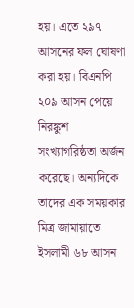হয়। এতে ২৯৭ আসনের ফল ঘোষণা করা হয়। বিএনপি ২০৯ আসন পেয়ে নিরঙ্কুশ সংখ্যাগরিষ্ঠতা অর্জন করেছে। অন্যদিকে তাদের এক সময়কার মিত্র জামায়াতে ইসলামী ৬৮ আসন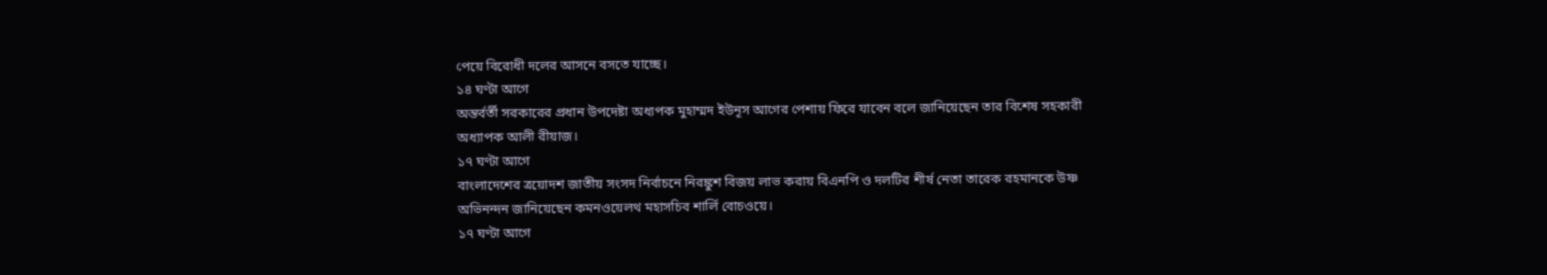পেয়ে বিরোধী দলের আসনে বসতে যাচ্ছে।
১৪ ঘণ্টা আগে
অন্তর্বর্তী সরকারের প্রধান উপদেষ্টা অধ্যপক মুহাম্মদ ইউনূস আগের পেশায় ফিরে যাবেন বলে জানিয়েছেন তার বিশেষ সহকারী অধ্যাপক আলী রীয়াজ।
১৭ ঘণ্টা আগে
বাংলাদেশের ত্রয়োদশ জাতীয় সংসদ নির্বাচনে নিরঙ্কুশ বিজয় লাভ করায় বিএনপি ও দলটির শীর্ষ নেতা তারেক রহমানকে উষ্ণ অভিনন্দন জানিয়েছেন কমনওয়েলথ মহাসচিব শার্লি বোচওয়ে।
১৭ ঘণ্টা আগে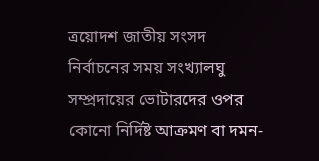ত্রয়োদশ জাতীয় সংসদ নির্বাচনের সময় সংখ্যালঘু সম্প্রদায়ের ভোটারদের ওপর কোনো নির্দিষ্ট আক্রমণ বা দমন-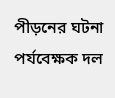পীড়নের ঘটনা পর্যবেক্ষক দল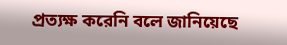প্রত্যক্ষ করেনি বলে জানিয়েছে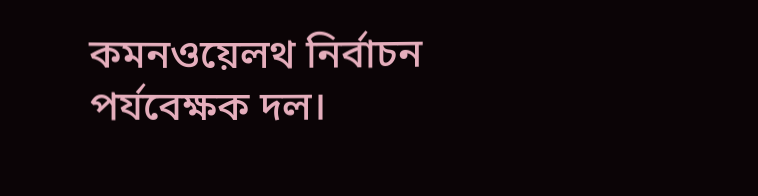কমনওয়েলথ নির্বাচন পর্যবেক্ষক দল।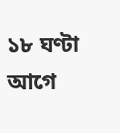১৮ ঘণ্টা আগে